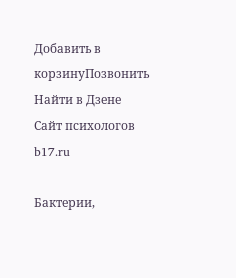Добавить в корзинуПозвонить
Найти в Дзене
Сайт психологов b17.ru

Бактерии,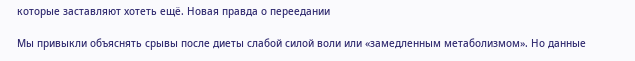которые заставляют хотеть ещё. Новая правда о переедании

Мы привыкли объяснять срывы после диеты слабой силой воли или «замедленным метаболизмом». Но данные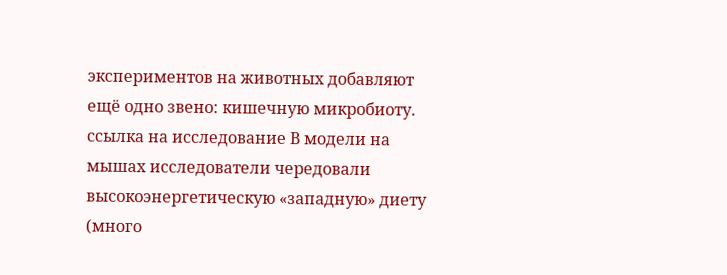экспериментов на животных добавляют ещё одно звено: кишечную микробиоту. ссылка на исследование В модели на мышах исследователи чередовали высокоэнергетическую «западную» диету (много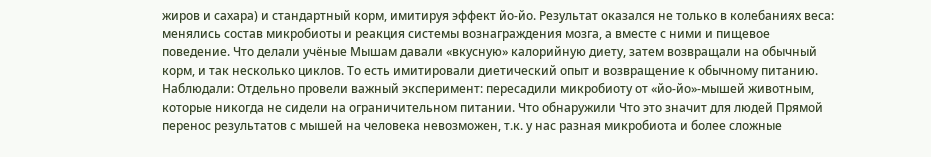жиров и сахара) и стандартный корм, имитируя эффект йо-йо. Результат оказался не только в колебаниях веса: менялись состав микробиоты и реакция системы вознаграждения мозга, а вместе с ними и пищевое поведение. Что делали учёные Мышам давали «вкусную» калорийную диету, затем возвращали на обычный корм, и так несколько циклов. То есть имитировали диетический опыт и возвращение к обычному питанию. Наблюдали: Отдельно провели важный эксперимент: пересадили микробиоту от «йо-йо»-мышей животным, которые никогда не сидели на ограничительном питании. Что обнаружили Что это значит для людей Прямой перенос результатов с мышей на человека невозможен, т.к. у нас разная микробиота и более сложные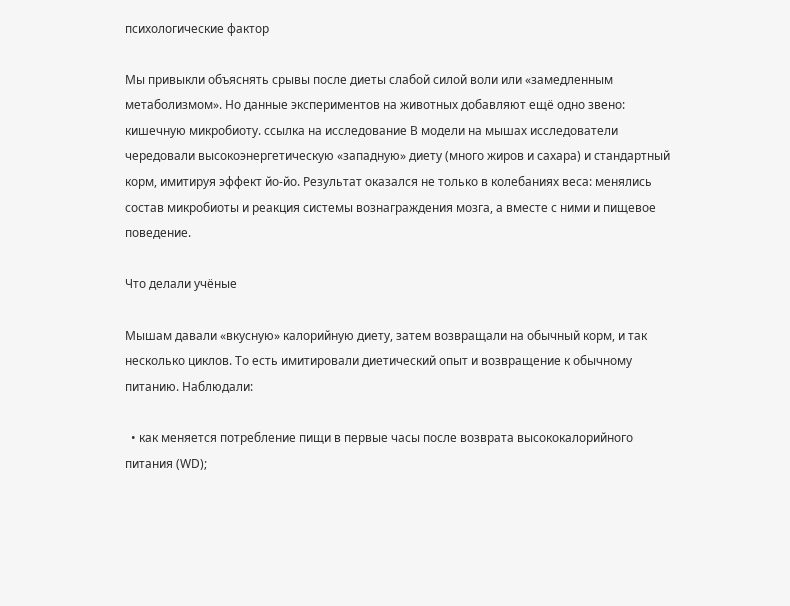психологические фактор

Мы привыкли объяснять срывы после диеты слабой силой воли или «замедленным метаболизмом». Но данные экспериментов на животных добавляют ещё одно звено: кишечную микробиоту. ссылка на исследование В модели на мышах исследователи чередовали высокоэнергетическую «западную» диету (много жиров и сахара) и стандартный корм, имитируя эффект йо-йо. Результат оказался не только в колебаниях веса: менялись состав микробиоты и реакция системы вознаграждения мозга, а вместе с ними и пищевое поведение.

Что делали учёные

Мышам давали «вкусную» калорийную диету, затем возвращали на обычный корм, и так несколько циклов. То есть имитировали диетический опыт и возвращение к обычному питанию. Наблюдали:

  • как меняется потребление пищи в первые часы после возврата высококалорийного питания (WD);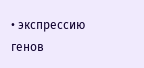• экспрессию генов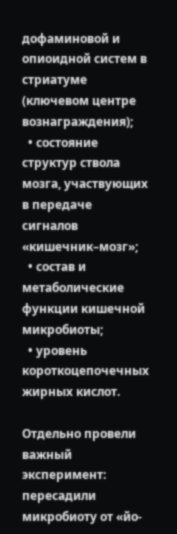дофаминовой и опиоидной систем в стриатуме (ключевом центре вознаграждения);
  • состояние структур ствола мозга, участвующих в передаче сигналов «кишечник–мозг»;
  • состав и метаболические функции кишечной микробиоты;
  • уровень короткоцепочечных жирных кислот.

Отдельно провели важный эксперимент: пересадили микробиоту от «йо-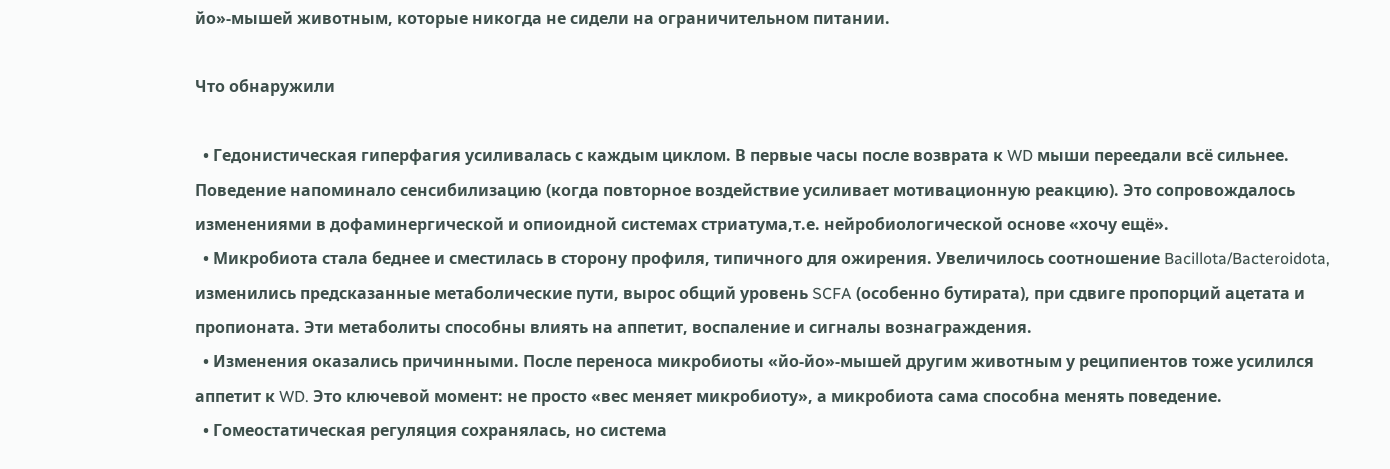йо»-мышей животным, которые никогда не сидели на ограничительном питании.

Что обнаружили

  • Гедонистическая гиперфагия усиливалась с каждым циклом. В первые часы после возврата к WD мыши переедали всё сильнее. Поведение напоминало сенсибилизацию (когда повторное воздействие усиливает мотивационную реакцию). Это сопровождалось изменениями в дофаминергической и опиоидной системах стриатума,т.е. нейробиологической основе «хочу ещё».
  • Микробиота стала беднее и сместилась в сторону профиля, типичного для ожирения. Увеличилось соотношение Bacillota/Bacteroidota, изменились предсказанные метаболические пути, вырос общий уровень SCFA (особенно бутирата), при сдвиге пропорций ацетата и пропионата. Эти метаболиты способны влиять на аппетит, воспаление и сигналы вознаграждения.
  • Изменения оказались причинными. После переноса микробиоты «йо-йо»-мышей другим животным у реципиентов тоже усилился аппетит к WD. Это ключевой момент: не просто «вес меняет микробиоту», а микробиота сама способна менять поведение.
  • Гомеостатическая регуляция сохранялась, но система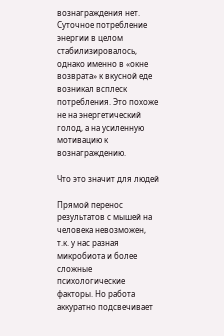вознаграждения нет. Суточное потребление энергии в целом стабилизировалось, однако именно в «окне возврата» к вкусной еде возникал всплеск потребления. Это похоже не на энергетический голод, а на усиленную мотивацию к вознаграждению.

Что это значит для людей

Прямой перенос результатов с мышей на человека невозможен, т.к. у нас разная микробиота и более сложные психологические факторы. Но работа аккуратно подсвечивает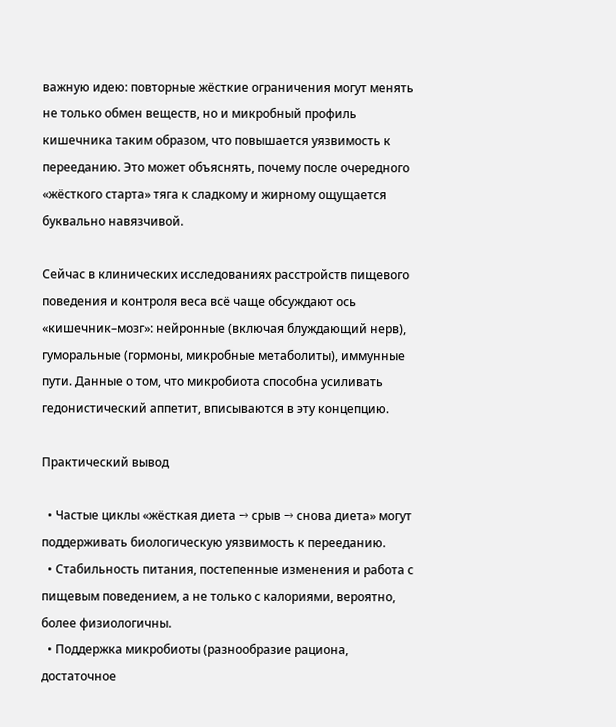важную идею: повторные жёсткие ограничения могут менять не только обмен веществ, но и микробный профиль кишечника таким образом, что повышается уязвимость к перееданию. Это может объяснять, почему после очередного «жёсткого старта» тяга к сладкому и жирному ощущается буквально навязчивой.

Сейчас в клинических исследованиях расстройств пищевого поведения и контроля веса всё чаще обсуждают ось «кишечник–мозг»: нейронные (включая блуждающий нерв), гуморальные (гормоны, микробные метаболиты), иммунные пути. Данные о том, что микробиота способна усиливать гедонистический аппетит, вписываются в эту концепцию.

Практический вывод

  • Частые циклы «жёсткая диета → срыв → снова диета» могут поддерживать биологическую уязвимость к перееданию.
  • Стабильность питания, постепенные изменения и работа с пищевым поведением, а не только с калориями, вероятно, более физиологичны.
  • Поддержка микробиоты (разнообразие рациона, достаточное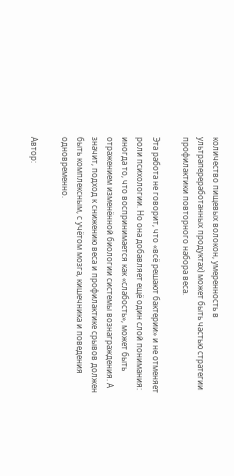количество пищевых волокон, умеренность в ультрапереработанных продуктах) может быть частью стратегии профилактики повторного набора веса.

Эта работа не говорит, что «всё решают бактерии» и не отменяет роли психологии. Но она добавляет ещё один слой понимания: иногда то, что воспринимается как «слабость», может быть отражением изменённой биологии системы вознаграждения. А значит, подход к снижению веса и профилактике срывов должен быть комплексным, с учётом мозга, кишечника и поведения одновременно.

Автор: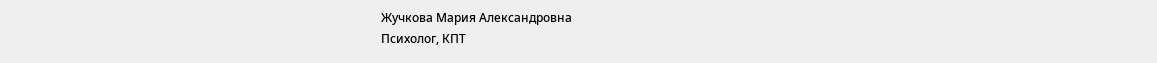Жучкова Мария Александровна
Психолог, КПТ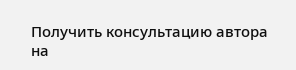Получить консультацию автора на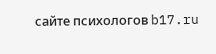сайте психологов b17.ru